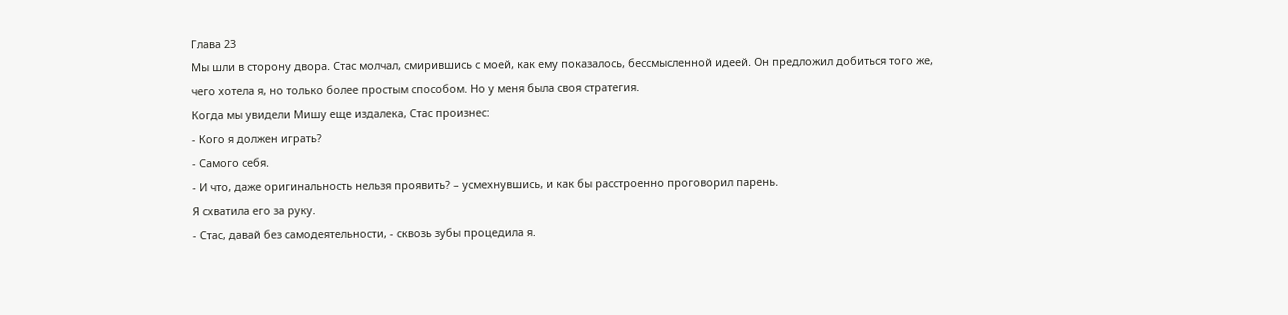Глава 23
Мы шли в сторону двора. Стас молчал, смирившись с моей, как ему показалось, бессмысленной идеей. Он предложил добиться того же, чего хотела я, но только более простым способом. Но у меня была своя стратегия.
Когда мы увидели Мишу еще издалека, Стас произнес:
- Кого я должен играть?
- Самого себя.
- И что, даже оригинальность нельзя проявить? – усмехнувшись, и как бы расстроенно проговорил парень.
Я схватила его за руку.
- Стас, давай без самодеятельности, - сквозь зубы процедила я.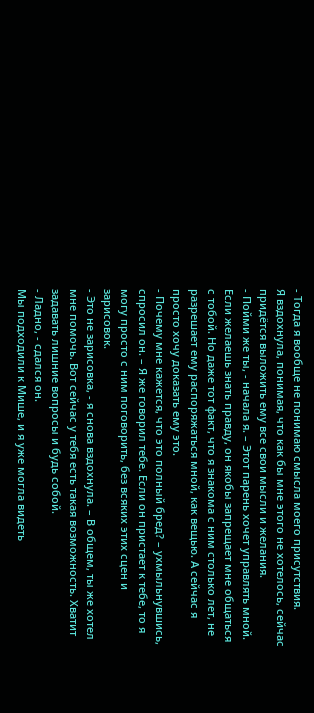- Тогда я вообще не понимаю смысла моего присутствия.
Я вздохнула, понимая, что как бы мне этого не хотелось, сейчас придётся выложить ему все свои мысли и желания.
- Пойми же ты, - начала я. – Этот парень хочет управлять мной. Если желаешь знать правду, он якобы запрещает мне общаться с тобой. Но даже тот факт, что я знакома с ним столько лет, не разрешает ему распоряжаться мной, как вещью. А сейчас я просто хочу доказать ему это.
- Почему мне кажется, что это полный бред? – ухмыльнувшись, спросил он. – Я же говорил тебе. Если он пристает к тебе, то я могу просто с ним поговорить, без всяких этих сцен и зарисовок.
- Это не зарисовка, - я снова вздохнула. – В общем, ты же хотел мне помочь. Вот сейчас у тебя есть такая возможность. Хватит задавать лишние вопросы и будь собой.
- Ладно, - сдался он.
Мы подходили к Мише, и я уже могла видеть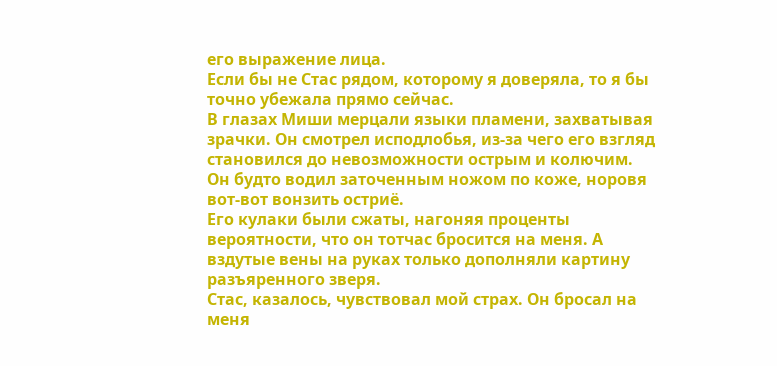его выражение лица.
Если бы не Стас рядом, которому я доверяла, то я бы точно убежала прямо сейчас.
В глазах Миши мерцали языки пламени, захватывая зрачки. Он смотрел исподлобья, из-за чего его взгляд становился до невозможности острым и колючим. Он будто водил заточенным ножом по коже, норовя вот-вот вонзить остриё.
Его кулаки были сжаты, нагоняя проценты вероятности, что он тотчас бросится на меня. А вздутые вены на руках только дополняли картину разъяренного зверя.
Стас, казалось, чувствовал мой страх. Он бросал на меня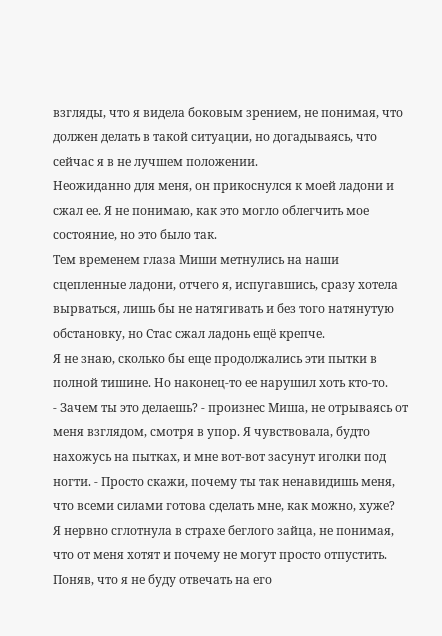взгляды, что я видела боковым зрением, не понимая, что должен делать в такой ситуации, но догадываясь, что сейчас я в не лучшем положении.
Неожиданно для меня, он прикоснулся к моей ладони и сжал ее. Я не понимаю, как это могло облегчить мое состояние, но это было так.
Тем временем глаза Миши метнулись на наши сцепленные ладони, отчего я, испугавшись, сразу хотела вырваться, лишь бы не натягивать и без того натянутую обстановку, но Стас сжал ладонь ещё крепче.
Я не знаю, сколько бы еще продолжались эти пытки в полной тишине. Но наконец-то ее нарушил хоть кто-то.
- Зачем ты это делаешь? - произнес Миша, не отрываясь от меня взглядом, смотря в упор. Я чувствовала, будто нахожусь на пытках, и мне вот-вот засунут иголки под ногти. - Просто скажи, почему ты так ненавидишь меня, что всеми силами готова сделать мне, как можно, хуже?
Я нервно сглотнула в страхе беглого зайца, не понимая, что от меня хотят и почему не могут просто отпустить.
Поняв, что я не буду отвечать на его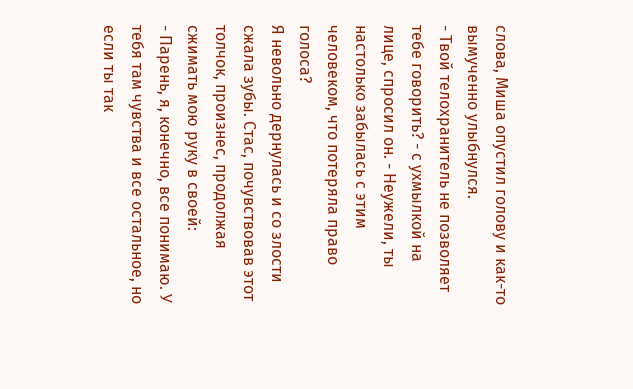слова, Миша опустил голову и как-то вымученно улыбнулся.
- Твой телохранитель не позволяет тебе говорить? - с ухмылкой на лице, спросил он. - Неужели, ты настолько забылась с этим человеком, что потеряла право голоса?
Я невольно дернулась и со злости сжала зубы. Стас, почувствовав этот толчок, произнес, продолжая сжимать мою руку в своей:
- Парень, я, конечно, все понимаю. У тебя там чувства и все остальное, но если ты так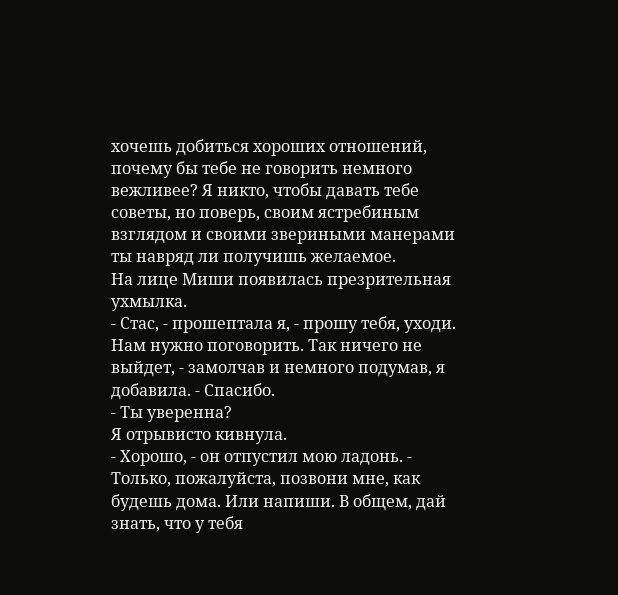хочешь добиться хороших отношений, почему бы тебе не говорить немного вежливее? Я никто, чтобы давать тебе советы, но поверь, своим ястребиным взглядом и своими звериными манерами ты навряд ли получишь желаемое.
На лице Миши появилась презрительная ухмылка.
- Стас, - прошептала я, - прошу тебя, уходи. Нам нужно поговорить. Так ничего не выйдет, - замолчав и немного подумав, я добавила. - Спасибо.
- Ты уверенна?
Я отрывисто кивнула.
- Хорошо, - он отпустил мою ладонь. - Только, пожалуйста, позвони мне, как будешь дома. Или напиши. В общем, дай знать, что у тебя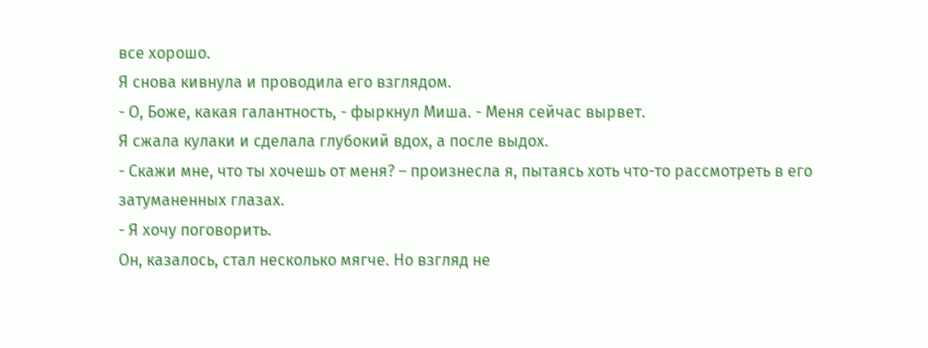все хорошо.
Я снова кивнула и проводила его взглядом.
- О, Боже, какая галантность, - фыркнул Миша. - Меня сейчас вырвет.
Я сжала кулаки и сделала глубокий вдох, а после выдох.
- Скажи мне, что ты хочешь от меня? – произнесла я, пытаясь хоть что-то рассмотреть в его затуманенных глазах.
- Я хочу поговорить.
Он, казалось, стал несколько мягче. Но взгляд не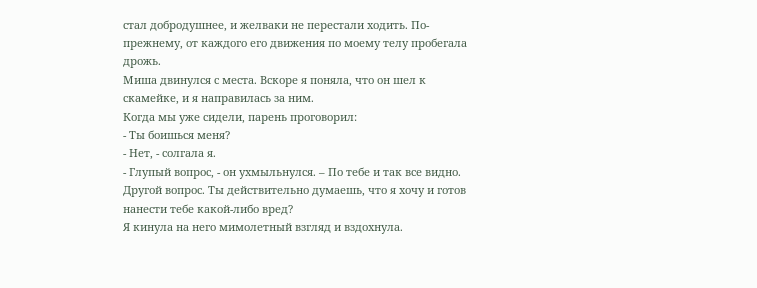стал добродушнее, и желваки не перестали ходить. По-прежнему, от каждого его движения по моему телу пробегала дрожь.
Миша двинулся с места. Вскоре я поняла, что он шел к скамейке, и я направилась за ним.
Когда мы уже сидели, парень проговорил:
- Ты боишься меня?
- Нет, - солгала я.
- Глупый вопрос, - он ухмыльнулся. – По тебе и так все видно. Другой вопрос. Ты действительно думаешь, что я хочу и готов нанести тебе какой-либо вред?
Я кинула на него мимолетный взгляд и вздохнула.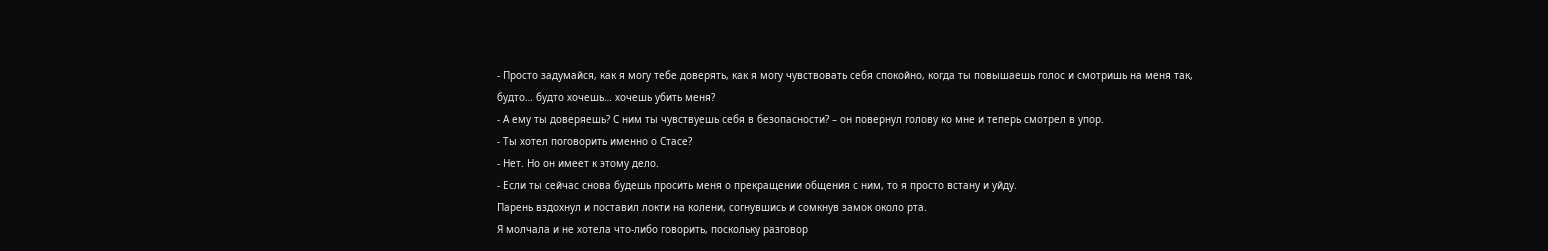- Просто задумайся, как я могу тебе доверять, как я могу чувствовать себя спокойно, когда ты повышаешь голос и смотришь на меня так, будто… будто хочешь… хочешь убить меня?
- А ему ты доверяешь? С ним ты чувствуешь себя в безопасности? – он повернул голову ко мне и теперь смотрел в упор.
- Ты хотел поговорить именно о Стасе?
- Нет. Но он имеет к этому дело.
- Если ты сейчас снова будешь просить меня о прекращении общения с ним, то я просто встану и уйду.
Парень вздохнул и поставил локти на колени, согнувшись и сомкнув замок около рта.
Я молчала и не хотела что-либо говорить, поскольку разговор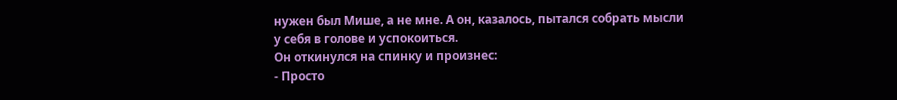нужен был Мише, а не мне. А он, казалось, пытался собрать мысли у себя в голове и успокоиться.
Он откинулся на спинку и произнес:
- Просто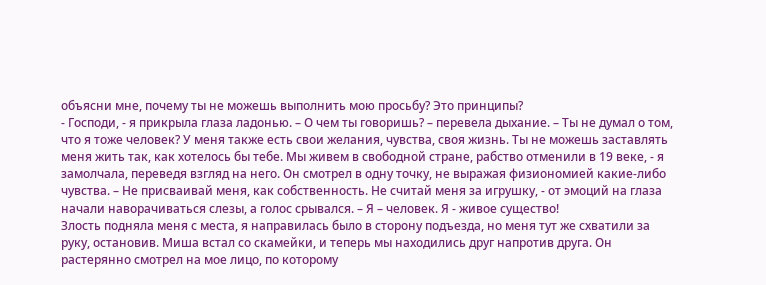объясни мне, почему ты не можешь выполнить мою просьбу? Это принципы?
- Господи, - я прикрыла глаза ладонью. – О чем ты говоришь? – перевела дыхание. – Ты не думал о том, что я тоже человек? У меня также есть свои желания, чувства, своя жизнь. Ты не можешь заставлять меня жить так, как хотелось бы тебе. Мы живем в свободной стране, рабство отменили в 19 веке, - я замолчала, переведя взгляд на него. Он смотрел в одну точку, не выражая физиономией какие-либо чувства. – Не присваивай меня, как собственность. Не считай меня за игрушку, - от эмоций на глаза начали наворачиваться слезы, а голос срывался. – Я – человек. Я - живое существо!
Злость подняла меня с места, я направилась было в сторону подъезда, но меня тут же схватили за руку, остановив. Миша встал со скамейки, и теперь мы находились друг напротив друга. Он растерянно смотрел на мое лицо, по которому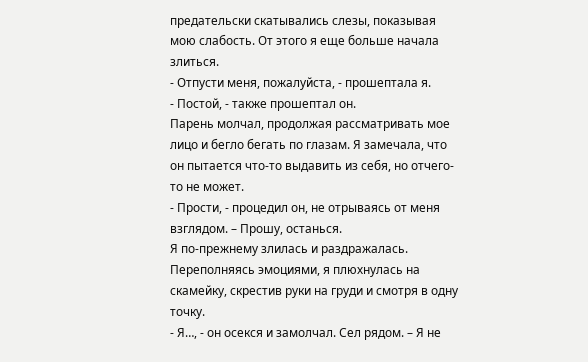предательски скатывались слезы, показывая мою слабость. От этого я еще больше начала злиться.
- Отпусти меня, пожалуйста, - прошептала я.
- Постой, - также прошептал он.
Парень молчал, продолжая рассматривать мое лицо и бегло бегать по глазам. Я замечала, что он пытается что-то выдавить из себя, но отчего-то не может.
- Прости, - процедил он, не отрываясь от меня взглядом. – Прошу, останься.
Я по-прежнему злилась и раздражалась. Переполняясь эмоциями, я плюхнулась на скамейку, скрестив руки на груди и смотря в одну точку.
- Я…, - он осекся и замолчал. Сел рядом. – Я не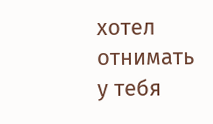хотел отнимать у тебя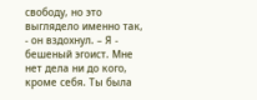свободу, но это выглядело именно так, - он вздохнул. – Я - бешеный эгоист. Мне нет дела ни до кого, кроме себя. Ты была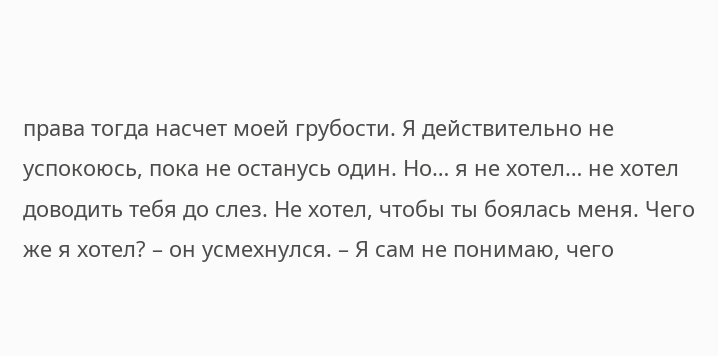права тогда насчет моей грубости. Я действительно не успокоюсь, пока не останусь один. Но… я не хотел… не хотел доводить тебя до слез. Не хотел, чтобы ты боялась меня. Чего же я хотел? – он усмехнулся. – Я сам не понимаю, чего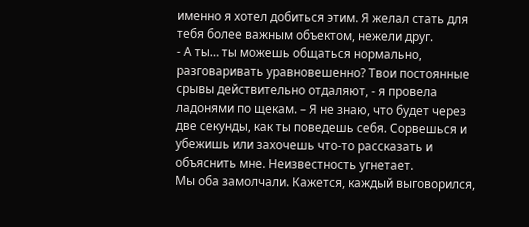именно я хотел добиться этим. Я желал стать для тебя более важным объектом, нежели друг.
- А ты… ты можешь общаться нормально, разговаривать уравновешенно? Твои постоянные срывы действительно отдаляют, - я провела ладонями по щекам. – Я не знаю, что будет через две секунды, как ты поведешь себя. Сорвешься и убежишь или захочешь что-то рассказать и объяснить мне. Неизвестность угнетает.
Мы оба замолчали. Кажется, каждый выговорился,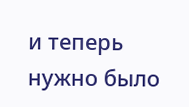и теперь нужно было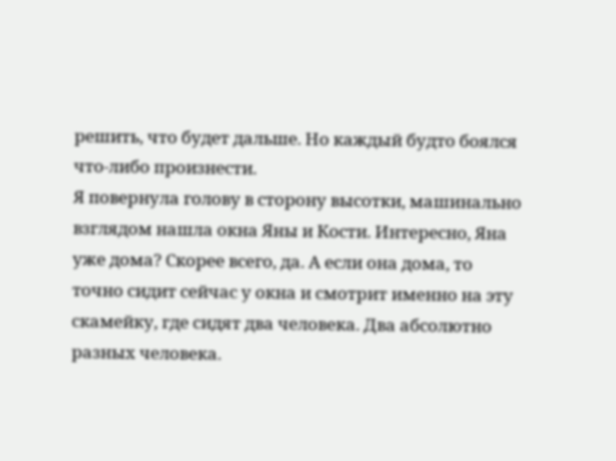решить, что будет дальше. Но каждый будто боялся что-либо произнести.
Я повернула голову в сторону высотки, машинально взглядом нашла окна Яны и Кости. Интересно, Яна уже дома? Скорее всего, да. А если она дома, то точно сидит сейчас у окна и смотрит именно на эту скамейку, где сидят два человека. Два абсолютно разных человека.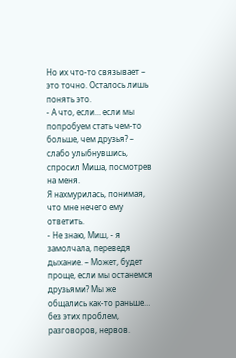Но их что-то связывает – это точно. Осталось лишь понять это.
- А что, если… если мы попробуем стать чем-то больше, чем друзья? – слабо улыбнувшись, спросил Миша, посмотрев на меня.
Я нахмурилась, понимая, что мне нечего ему ответить.
- Не знаю, Миш, - я замолчала, переведя дыхание. – Может, будет проще, если мы останемся друзьями? Мы же общались как-то раньше… без этих проблем, разговоров, нервов.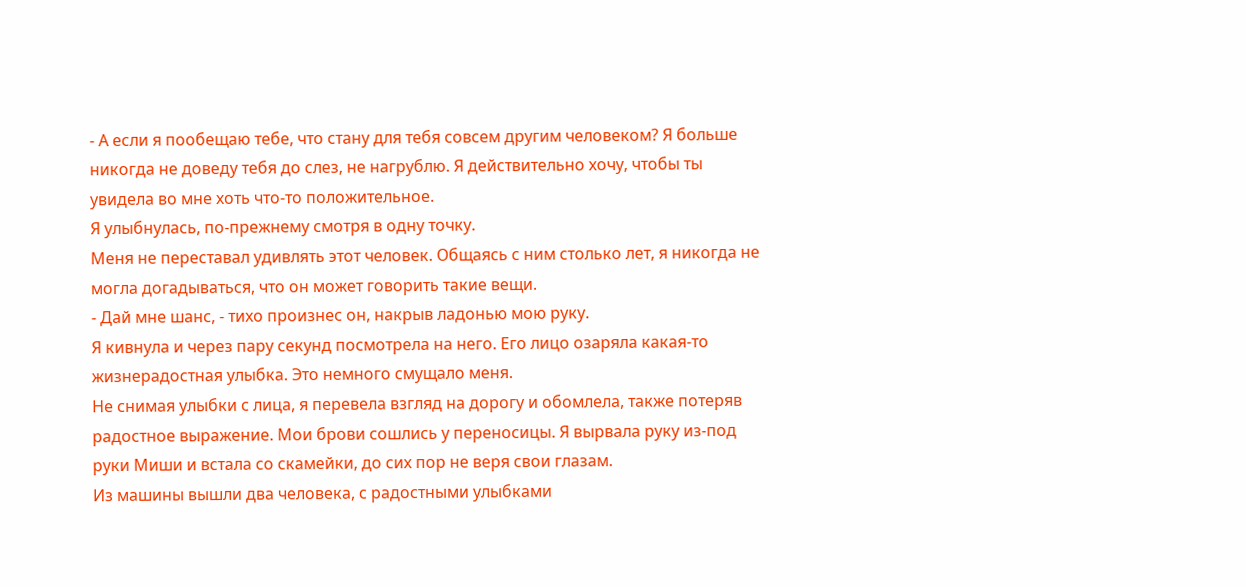- А если я пообещаю тебе, что стану для тебя совсем другим человеком? Я больше никогда не доведу тебя до слез, не нагрублю. Я действительно хочу, чтобы ты увидела во мне хоть что-то положительное.
Я улыбнулась, по-прежнему смотря в одну точку.
Меня не переставал удивлять этот человек. Общаясь с ним столько лет, я никогда не могла догадываться, что он может говорить такие вещи.
- Дай мне шанс, - тихо произнес он, накрыв ладонью мою руку.
Я кивнула и через пару секунд посмотрела на него. Его лицо озаряла какая-то жизнерадостная улыбка. Это немного смущало меня.
Не снимая улыбки с лица, я перевела взгляд на дорогу и обомлела, также потеряв радостное выражение. Мои брови сошлись у переносицы. Я вырвала руку из-под руки Миши и встала со скамейки, до сих пор не веря свои глазам.
Из машины вышли два человека, с радостными улыбками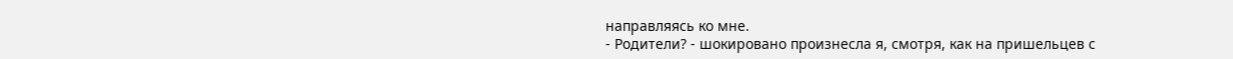направляясь ко мне.
- Родители? - шокировано произнесла я, смотря, как на пришельцев с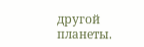другой планеты.